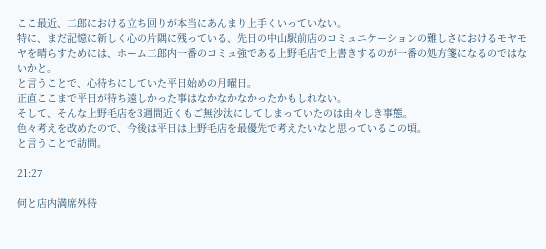ここ最近、二郎における立ち回りが本当にあんまり上手くいっていない。
特に、まだ記憶に新しく心の片隅に残っている、先日の中山駅前店のコミュニケーションの難しさにおけるモヤモヤを晴らすためには、ホーム二郎内一番のコミュ強である上野毛店で上書きするのが一番の処方箋になるのではないかと。
と言うことで、心待ちにしていた平日始めの月曜日。
正直ここまで平日が待ち遠しかった事はなかなかなかったかもしれない。
そして、そんな上野毛店を3週間近くもご無沙汰にしてしまっていたのは由々しき事態。
色々考えを改めたので、今後は平日は上野毛店を最優先で考えたいなと思っているこの頃。
と言うことで訪問。

21:27

何と店内満席外待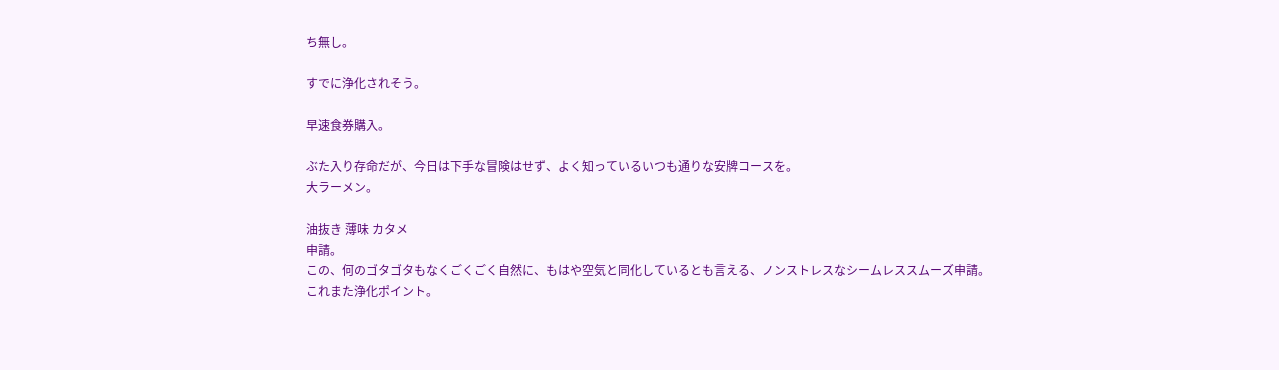ち無し。

すでに浄化されそう。

早速食券購入。

ぶた入り存命だが、今日は下手な冒険はせず、よく知っているいつも通りな安牌コースを。
大ラーメン。

油抜き 薄味 カタメ
申請。
この、何のゴタゴタもなくごくごく自然に、もはや空気と同化しているとも言える、ノンストレスなシームレススムーズ申請。
これまた浄化ポイント。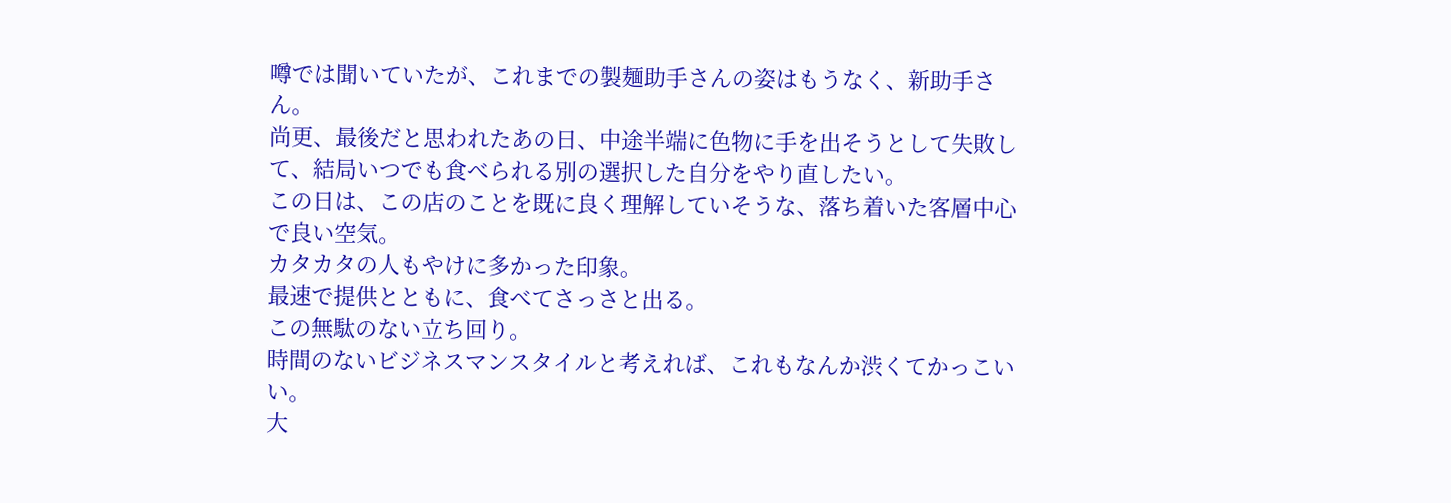噂では聞いていたが、これまでの製麺助手さんの姿はもうなく、新助手さん。
尚更、最後だと思われたあの日、中途半端に色物に手を出そうとして失敗して、結局いつでも食べられる別の選択した自分をやり直したい。
この日は、この店のことを既に良く理解していそうな、落ち着いた客層中心で良い空気。
カタカタの人もやけに多かった印象。
最速で提供とともに、食べてさっさと出る。
この無駄のない立ち回り。
時間のないビジネスマンスタイルと考えれば、これもなんか渋くてかっこいい。
大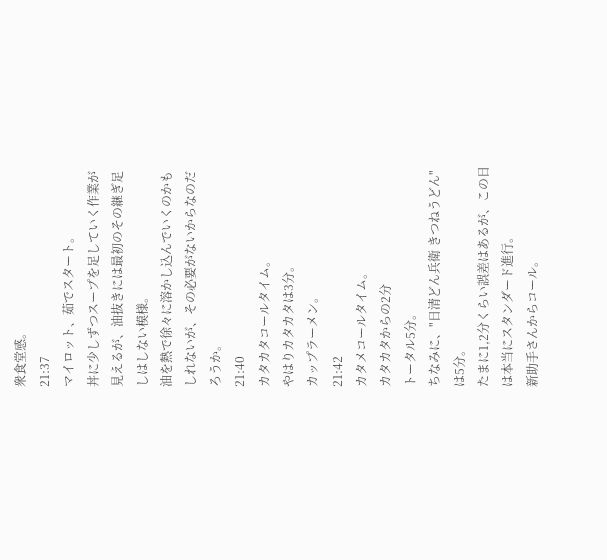衆食堂感。
21:37
マイロット、茹でスタート。
丼に少しずつスープを足していく作業が見えるが、油抜きには最初のその継ぎ足しはしない模様。
油を熱で徐々に溶かし込んでいくのかもしれないが、その必要がないからなのだろうか。
21:40
カタカタコールタイム。
やはりカタカタは3分。
カップラーメン。
21:42
カタメコールタイム。
カタカタからの2分
トータル5分。
ちなみに、"日清どん兵衛 きつねうどん" は5分。
たまに1,2分くらい誤差はあるが、この日は本当にスタンダード進行。
新助手さんからコール。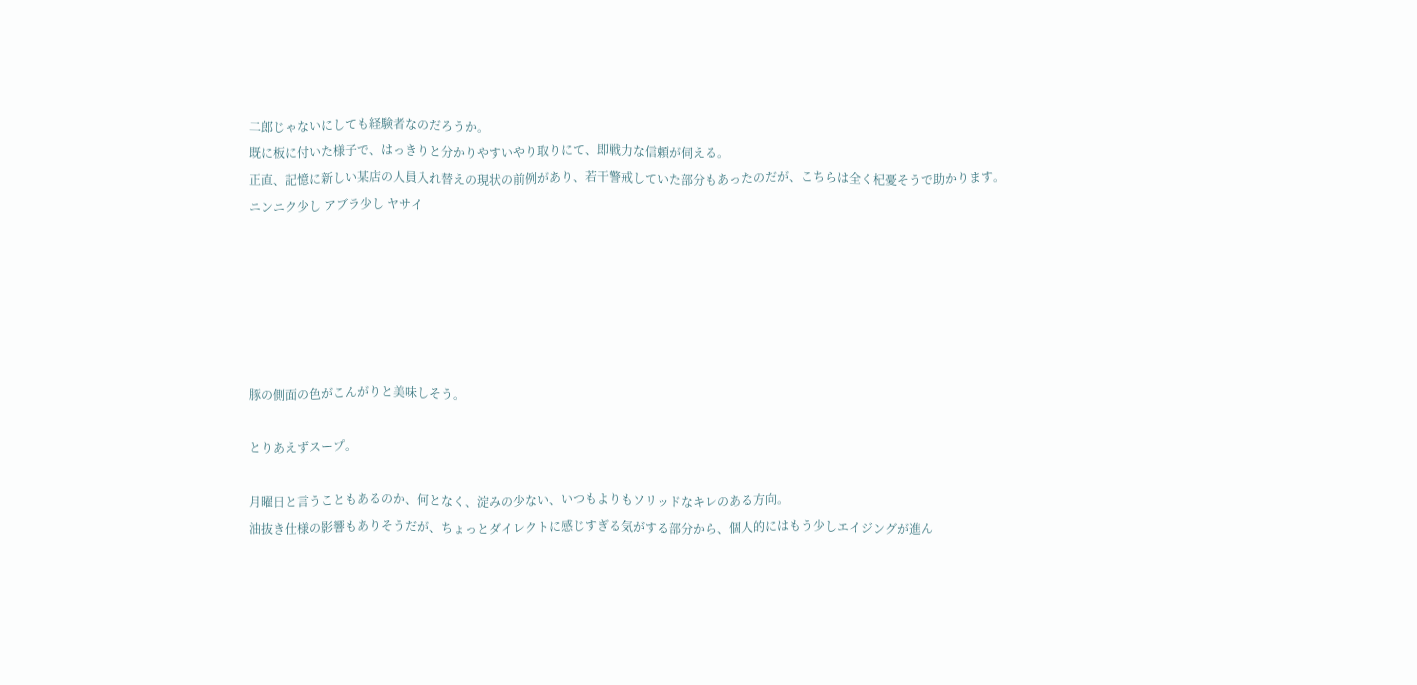二郎じゃないにしても経験者なのだろうか。
既に板に付いた様子で、はっきりと分かりやすいやり取りにて、即戦力な信頼が伺える。
正直、記憶に新しい某店の人員入れ替えの現状の前例があり、若干警戒していた部分もあったのだが、こちらは全く杞憂そうで助かります。
ニンニク少し アブラ少し ヤサイ






豚の側面の色がこんがりと美味しそう。

とりあえずスープ。

月曜日と言うこともあるのか、何となく、淀みの少ない、いつもよりもソリッドなキレのある方向。
油抜き仕様の影響もありそうだが、ちょっとダイレクトに感じすぎる気がする部分から、個人的にはもう少しエイジングが進ん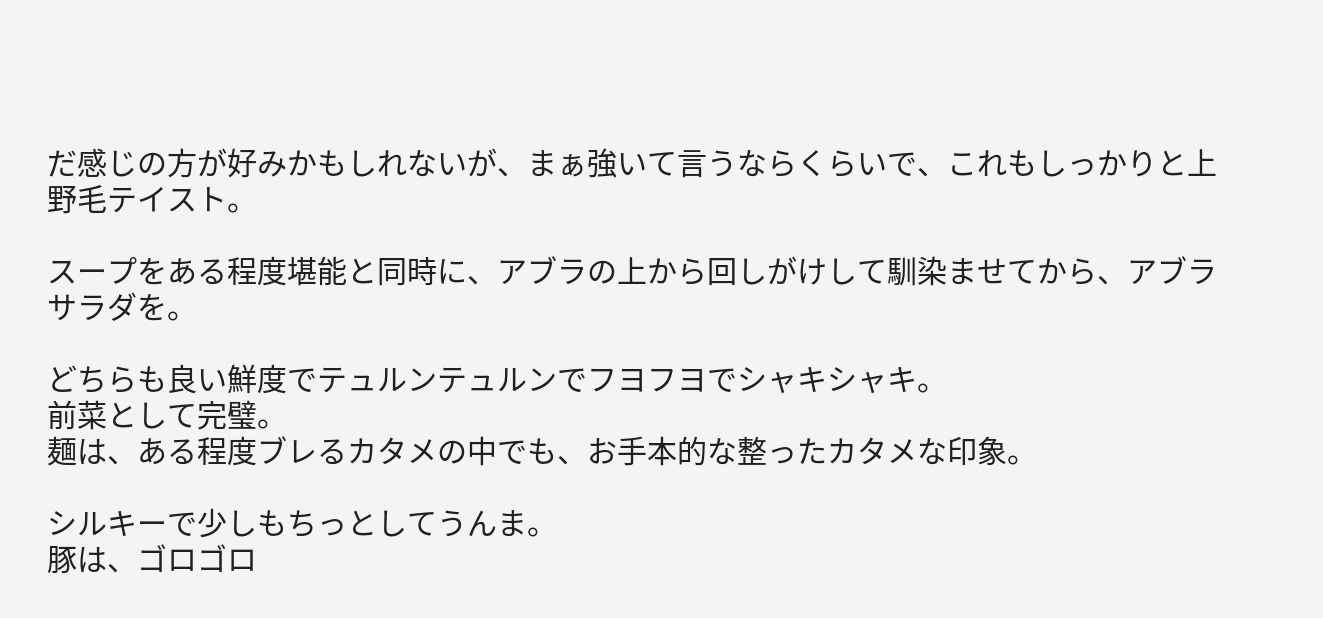だ感じの方が好みかもしれないが、まぁ強いて言うならくらいで、これもしっかりと上野毛テイスト。

スープをある程度堪能と同時に、アブラの上から回しがけして馴染ませてから、アブラサラダを。

どちらも良い鮮度でテュルンテュルンでフヨフヨでシャキシャキ。
前菜として完璧。
麺は、ある程度ブレるカタメの中でも、お手本的な整ったカタメな印象。

シルキーで少しもちっとしてうんま。
豚は、ゴロゴロ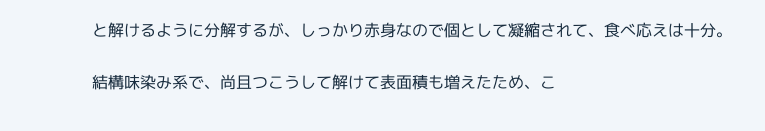と解けるように分解するが、しっかり赤身なので個として凝縮されて、食べ応えは十分。

結構味染み系で、尚且つこうして解けて表面積も増えたため、こ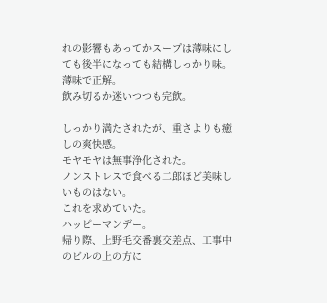れの影響もあってかスープは薄味にしても後半になっても結構しっかり味。
薄味で正解。
飲み切るか迷いつつも完飲。

しっかり満たされたが、重さよりも癒しの爽快感。
モヤモヤは無事浄化された。
ノンストレスで食べる二郎ほど美味しいものはない。
これを求めていた。
ハッピーマンデー。
帰り際、上野毛交番裏交差点、工事中のビルの上の方に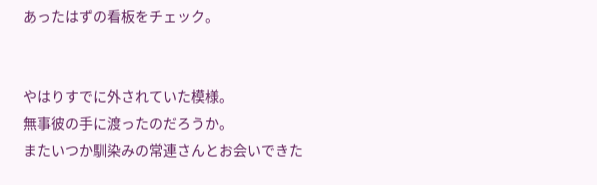あったはずの看板をチェック。


やはりすでに外されていた模様。
無事彼の手に渡ったのだろうか。
またいつか馴染みの常連さんとお会いできた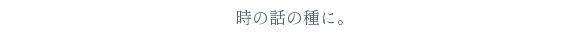時の話の種に。